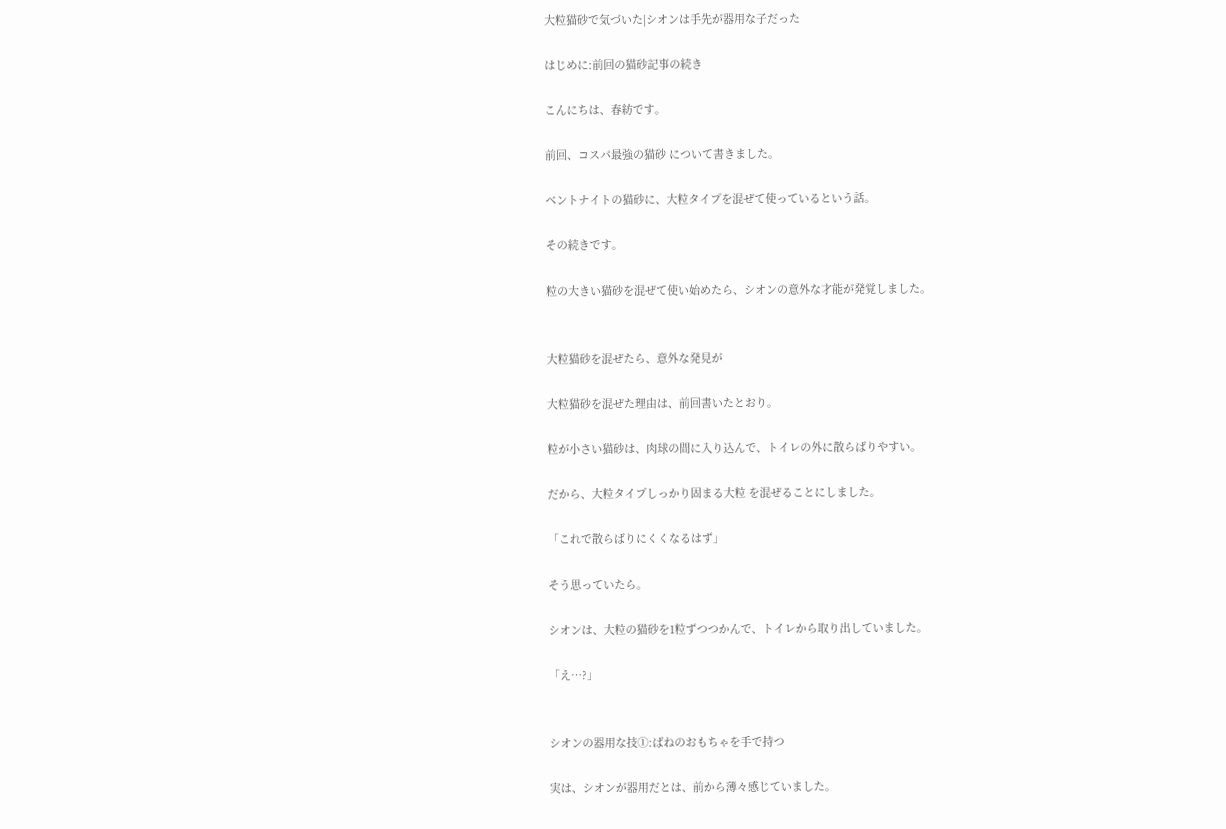大粒猫砂で気づいた|シオンは手先が器用な子だった

はじめに:前回の猫砂記事の続き

こんにちは、春紡です。

前回、コスパ最強の猫砂 について書きました。

ベントナイトの猫砂に、大粒タイプを混ぜて使っているという話。

その続きです。

粒の大きい猫砂を混ぜて使い始めたら、シオンの意外な才能が発覚しました。


大粒猫砂を混ぜたら、意外な発見が

大粒猫砂を混ぜた理由は、前回書いたとおり。

粒が小さい猫砂は、肉球の間に入り込んで、トイレの外に散らばりやすい。

だから、大粒タイプしっかり固まる大粒 を混ぜることにしました。

「これで散らばりにくくなるはず」

そう思っていたら。

シオンは、大粒の猫砂を1粒ずつつかんで、トイレから取り出していました。

「え…?」


シオンの器用な技①:ばねのおもちゃを手で持つ

実は、シオンが器用だとは、前から薄々感じていました。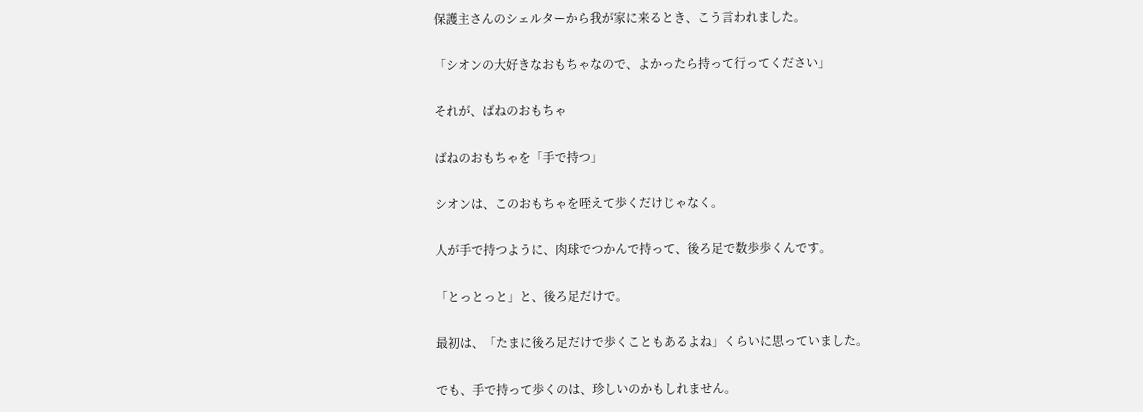保護主さんのシェルターから我が家に来るとき、こう言われました。

「シオンの大好きなおもちゃなので、よかったら持って行ってください」

それが、ばねのおもちゃ

ばねのおもちゃを「手で持つ」

シオンは、このおもちゃを咥えて歩くだけじゃなく。

人が手で持つように、肉球でつかんで持って、後ろ足で数歩歩くんです。

「とっとっと」と、後ろ足だけで。

最初は、「たまに後ろ足だけで歩くこともあるよね」くらいに思っていました。

でも、手で持って歩くのは、珍しいのかもしれません。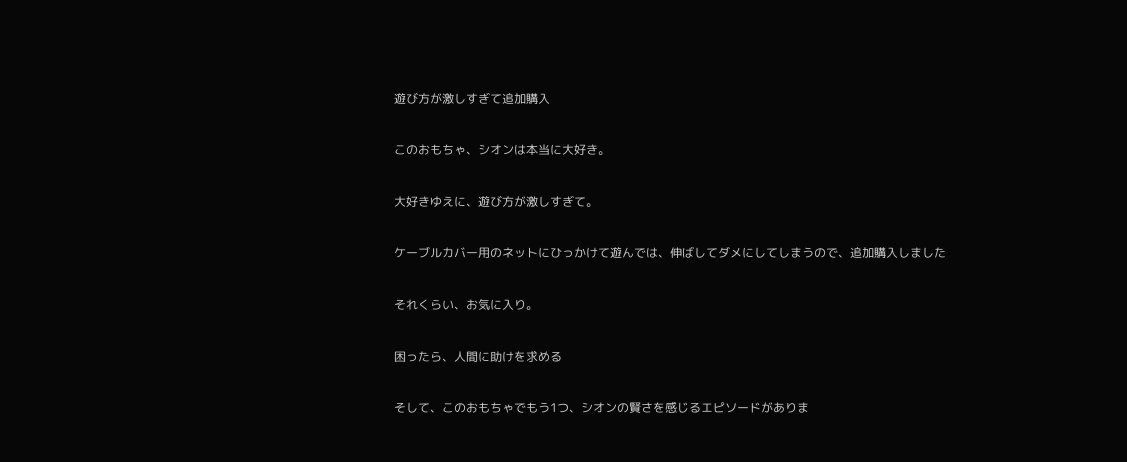遊び方が激しすぎて追加購入

このおもちゃ、シオンは本当に大好き。

大好きゆえに、遊び方が激しすぎて。

ケーブルカバー用のネットにひっかけて遊んでは、伸ばしてダメにしてしまうので、追加購入しました

それくらい、お気に入り。

困ったら、人間に助けを求める

そして、このおもちゃでもう1つ、シオンの賢さを感じるエピソードがありま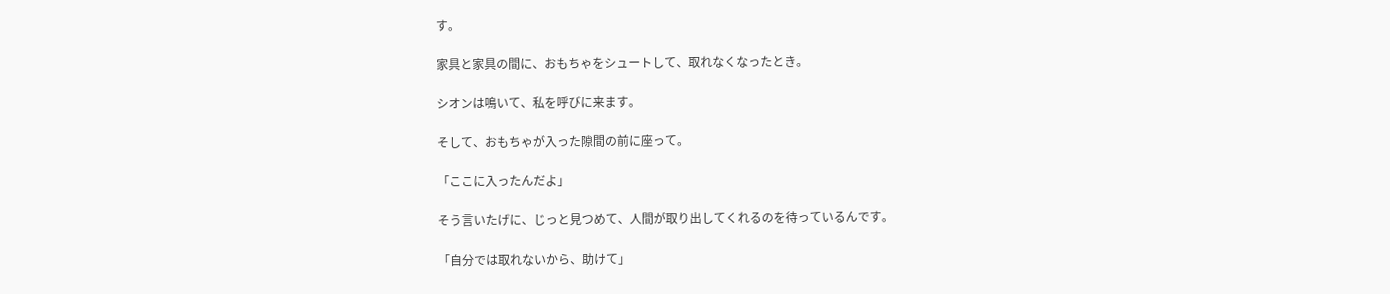す。

家具と家具の間に、おもちゃをシュートして、取れなくなったとき。

シオンは鳴いて、私を呼びに来ます。

そして、おもちゃが入った隙間の前に座って。

「ここに入ったんだよ」

そう言いたげに、じっと見つめて、人間が取り出してくれるのを待っているんです。

「自分では取れないから、助けて」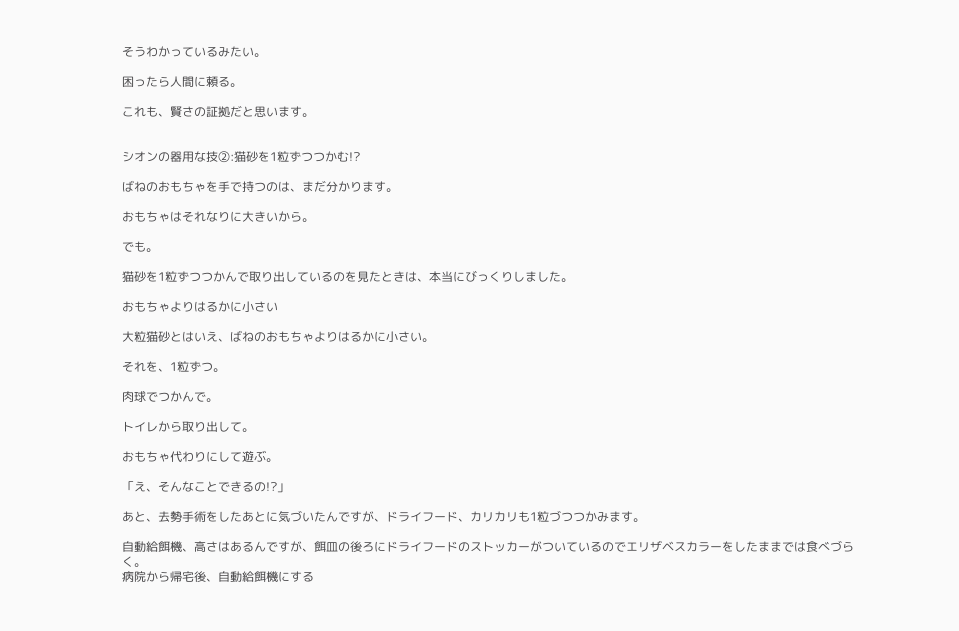そうわかっているみたい。

困ったら人間に頼る。

これも、賢さの証拠だと思います。


シオンの器用な技②:猫砂を1粒ずつつかむ!?

ばねのおもちゃを手で持つのは、まだ分かります。

おもちゃはそれなりに大きいから。

でも。

猫砂を1粒ずつつかんで取り出しているのを見たときは、本当にびっくりしました。

おもちゃよりはるかに小さい

大粒猫砂とはいえ、ばねのおもちゃよりはるかに小さい。

それを、1粒ずつ。

肉球でつかんで。

トイレから取り出して。

おもちゃ代わりにして遊ぶ。

「え、そんなことできるの!?」

あと、去勢手術をしたあとに気づいたんですが、ドライフード、カリカリも1粒づつつかみます。

自動給餌機、高さはあるんですが、餌皿の後ろにドライフードのストッカーがついているのでエリザベスカラーをしたままでは食べづらく。
病院から帰宅後、自動給餌機にする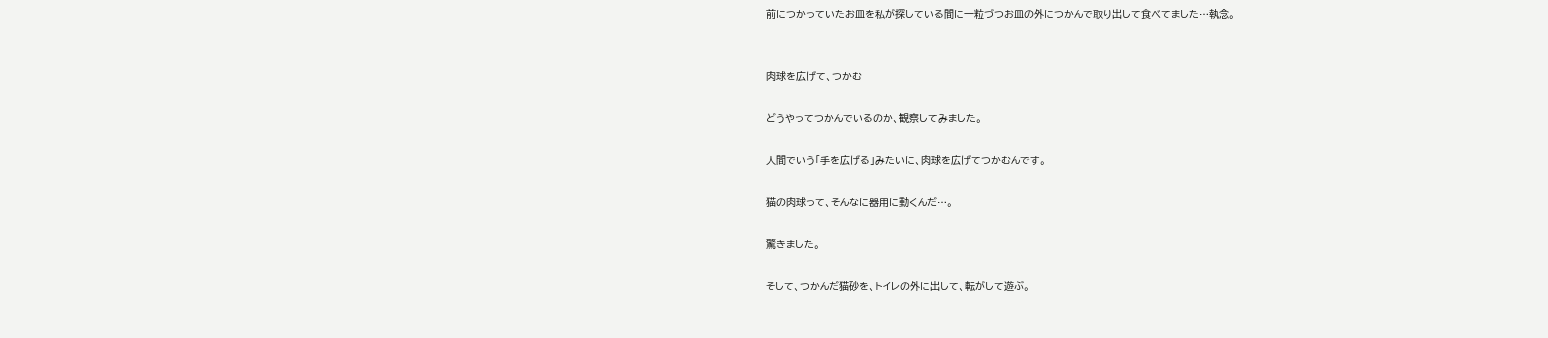前につかっていたお皿を私が探している間に一粒づつお皿の外につかんで取り出して食べてました…執念。


肉球を広げて、つかむ

どうやってつかんでいるのか、観察してみました。

人間でいう「手を広げる」みたいに、肉球を広げてつかむんです。

猫の肉球って、そんなに器用に動くんだ…。

驚きました。

そして、つかんだ猫砂を、トイレの外に出して、転がして遊ぶ。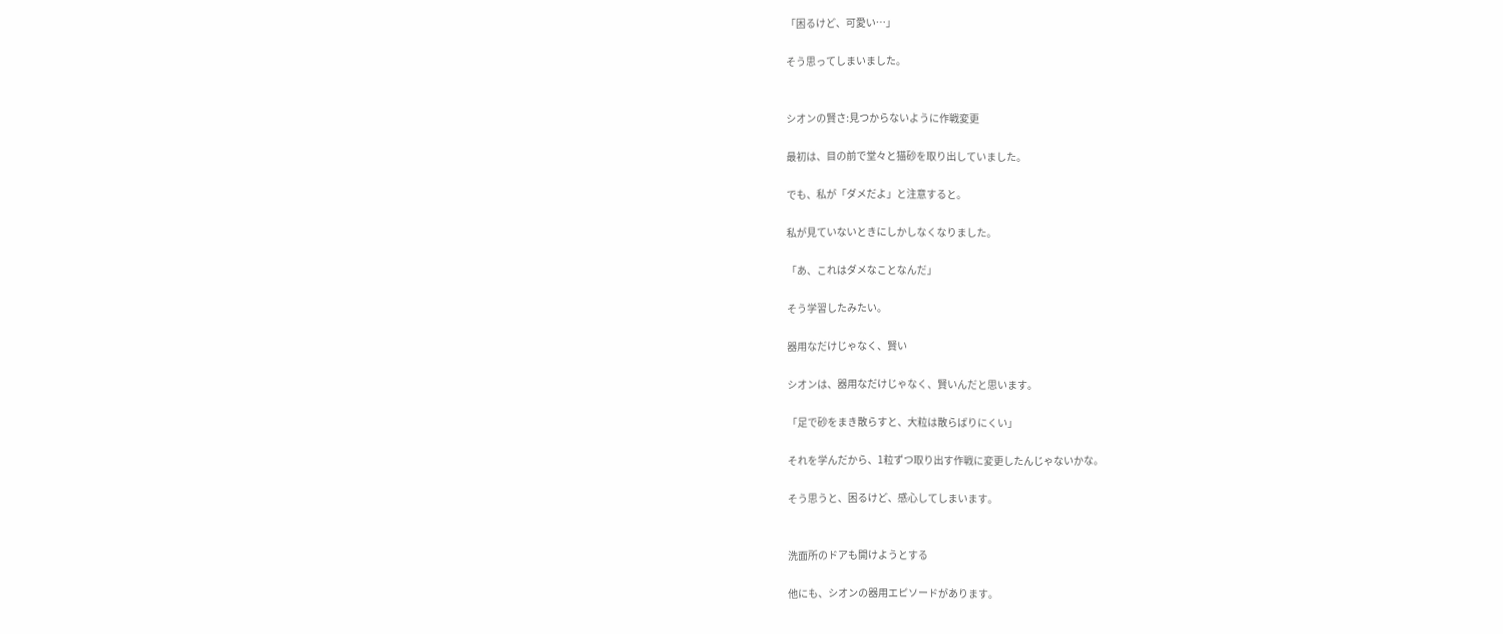「困るけど、可愛い…」

そう思ってしまいました。


シオンの賢さ:見つからないように作戦変更

最初は、目の前で堂々と猫砂を取り出していました。

でも、私が「ダメだよ」と注意すると。

私が見ていないときにしかしなくなりました。

「あ、これはダメなことなんだ」

そう学習したみたい。

器用なだけじゃなく、賢い

シオンは、器用なだけじゃなく、賢いんだと思います。

「足で砂をまき散らすと、大粒は散らばりにくい」

それを学んだから、1粒ずつ取り出す作戦に変更したんじゃないかな。

そう思うと、困るけど、感心してしまいます。


洗面所のドアも開けようとする

他にも、シオンの器用エピソードがあります。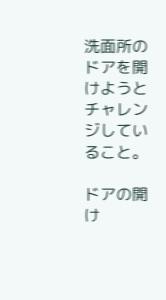洗面所のドアを開けようとチャレンジしていること。

ドアの開け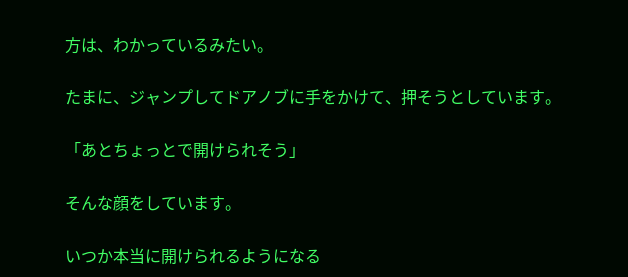方は、わかっているみたい。

たまに、ジャンプしてドアノブに手をかけて、押そうとしています。

「あとちょっとで開けられそう」

そんな顔をしています。

いつか本当に開けられるようになる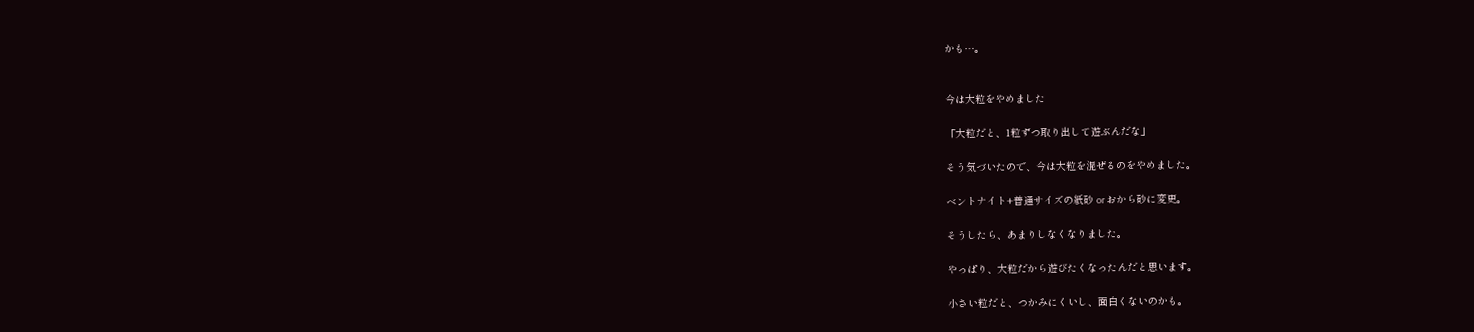かも…。


今は大粒をやめました

「大粒だと、1粒ずつ取り出して遊ぶんだな」

そう気づいたので、今は大粒を混ぜるのをやめました。

ベントナイト+普通サイズの紙砂 or おから砂に変更。

そうしたら、あまりしなくなりました。

やっぱり、大粒だから遊びたくなったんだと思います。

小さい粒だと、つかみにくいし、面白くないのかも。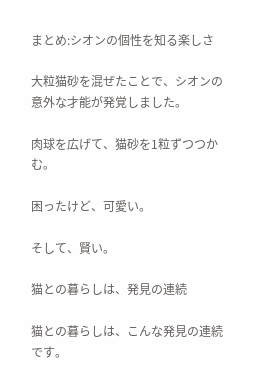まとめ:シオンの個性を知る楽しさ

大粒猫砂を混ぜたことで、シオンの意外な才能が発覚しました。

肉球を広げて、猫砂を1粒ずつつかむ。

困ったけど、可愛い。

そして、賢い。

猫との暮らしは、発見の連続

猫との暮らしは、こんな発見の連続です。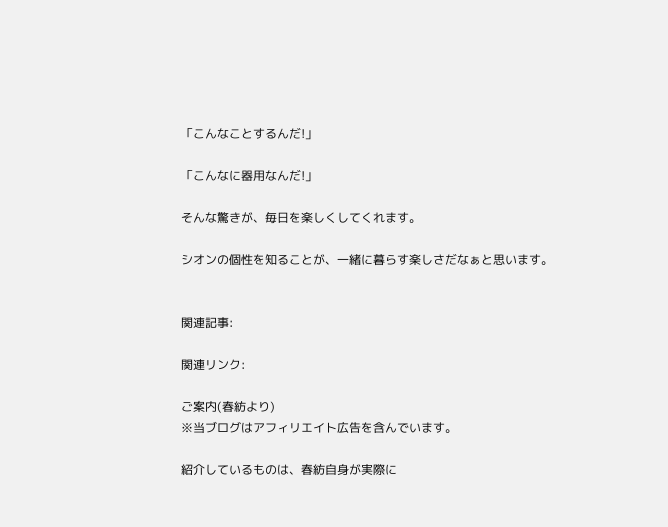「こんなことするんだ!」

「こんなに器用なんだ!」

そんな驚きが、毎日を楽しくしてくれます。

シオンの個性を知ることが、一緒に暮らす楽しさだなぁと思います。


関連記事:

関連リンク:

ご案内(春紡より)
※当ブログはアフィリエイト広告を含んでいます。

紹介しているものは、春紡自身が実際に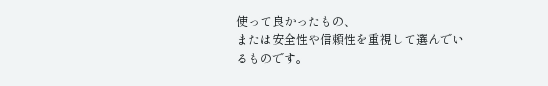使って良かったもの、
または安全性や信頼性を重視して選んでいるものです。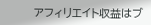アフィリエイト収益はブ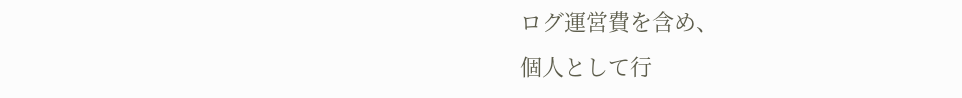ログ運営費を含め、
個人として行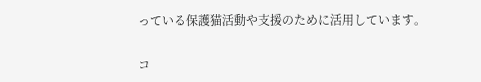っている保護猫活動や支援のために活用しています。

コ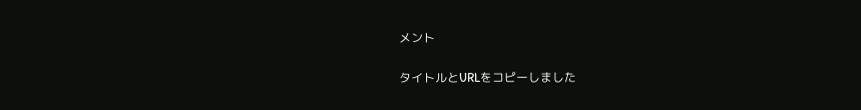メント

タイトルとURLをコピーしました